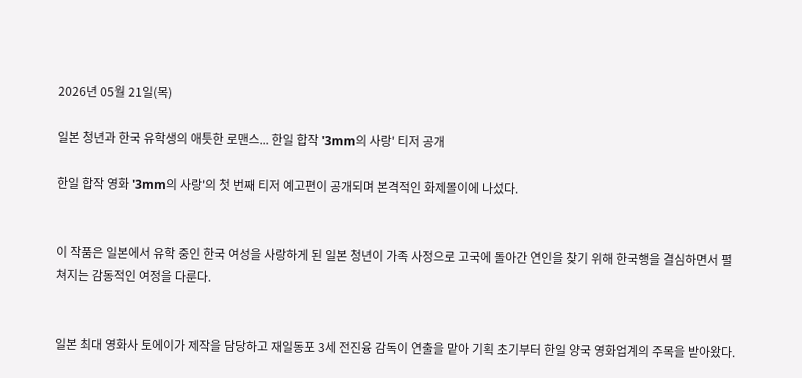2026년 05월 21일(목)

일본 청년과 한국 유학생의 애틋한 로맨스... 한일 합작 '3mm의 사랑' 티저 공개

한일 합작 영화 '3mm의 사랑'의 첫 번째 티저 예고편이 공개되며 본격적인 화제몰이에 나섰다.


이 작품은 일본에서 유학 중인 한국 여성을 사랑하게 된 일본 청년이 가족 사정으로 고국에 돌아간 연인을 찾기 위해 한국행을 결심하면서 펼쳐지는 감동적인 여정을 다룬다.


일본 최대 영화사 토에이가 제작을 담당하고 재일동포 3세 전진융 감독이 연출을 맡아 기획 초기부터 한일 양국 영화업계의 주목을 받아왔다.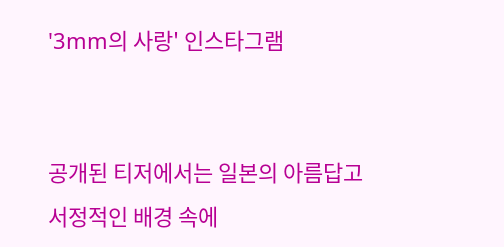'3mm의 사랑' 인스타그램


공개된 티저에서는 일본의 아름답고 서정적인 배경 속에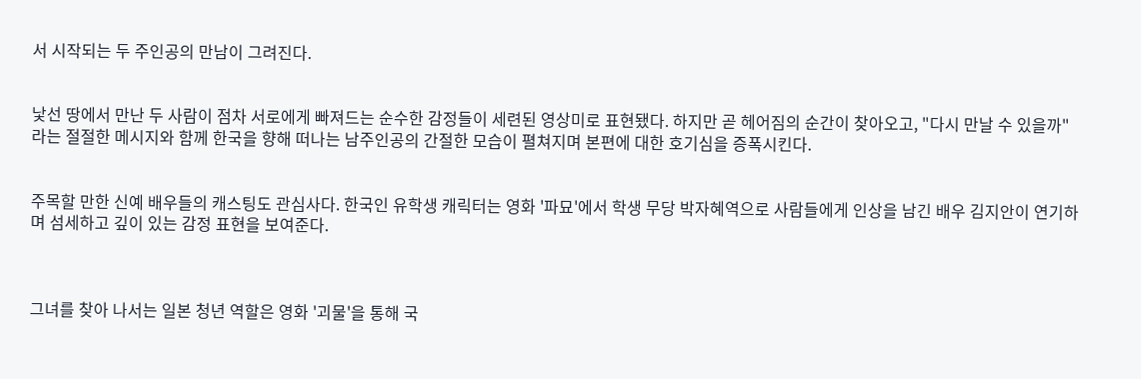서 시작되는 두 주인공의 만남이 그려진다.


낯선 땅에서 만난 두 사람이 점차 서로에게 빠져드는 순수한 감정들이 세련된 영상미로 표현됐다. 하지만 곧 헤어짐의 순간이 찾아오고, "다시 만날 수 있을까"라는 절절한 메시지와 함께 한국을 향해 떠나는 남주인공의 간절한 모습이 펼쳐지며 본편에 대한 호기심을 증폭시킨다.


주목할 만한 신예 배우들의 캐스팅도 관심사다. 한국인 유학생 캐릭터는 영화 '파묘'에서 학생 무당 박자혜역으로 사람들에게 인상을 남긴 배우 김지안이 연기하며 섬세하고 깊이 있는 감정 표현을 보여준다.



그녀를 찾아 나서는 일본 청년 역할은 영화 '괴물'을 통해 국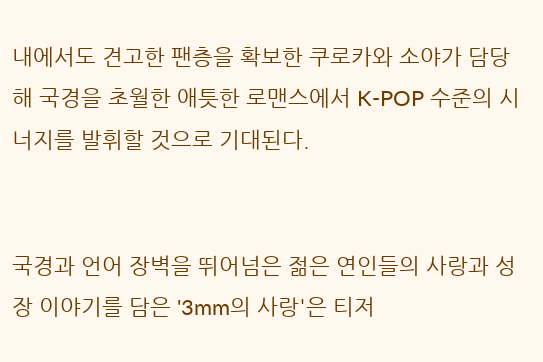내에서도 견고한 팬층을 확보한 쿠로카와 소야가 담당해 국경을 초월한 애틋한 로맨스에서 K-POP 수준의 시너지를 발휘할 것으로 기대된다.


국경과 언어 장벽을 뛰어넘은 젊은 연인들의 사랑과 성장 이야기를 담은 '3mm의 사랑'은 티저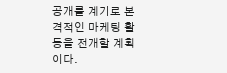공개를 계기로 본격적인 마케팅 활동을 전개할 계획이다.